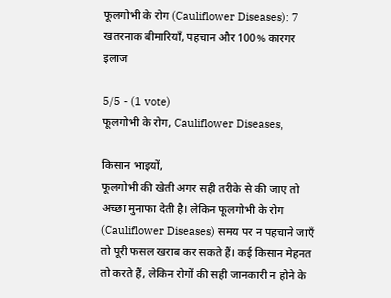फूलगोभी के रोग (Cauliflower Diseases): 7 खतरनाक बीमारियाँ, पहचान और 100% कारगर इलाज

5/5 - (1 vote)
फूलगोभी के रोग, Cauliflower Diseases,

किसान भाइयों,
फूलगोभी की खेती अगर सही तरीके से की जाए तो अच्छा मुनाफा देती है। लेकिन फूलगोभी के रोग (Cauliflower Diseases) समय पर न पहचाने जाएँ तो पूरी फसल खराब कर सकते हैं। कई किसान मेहनत तो करते हैं, लेकिन रोगों की सही जानकारी न होने के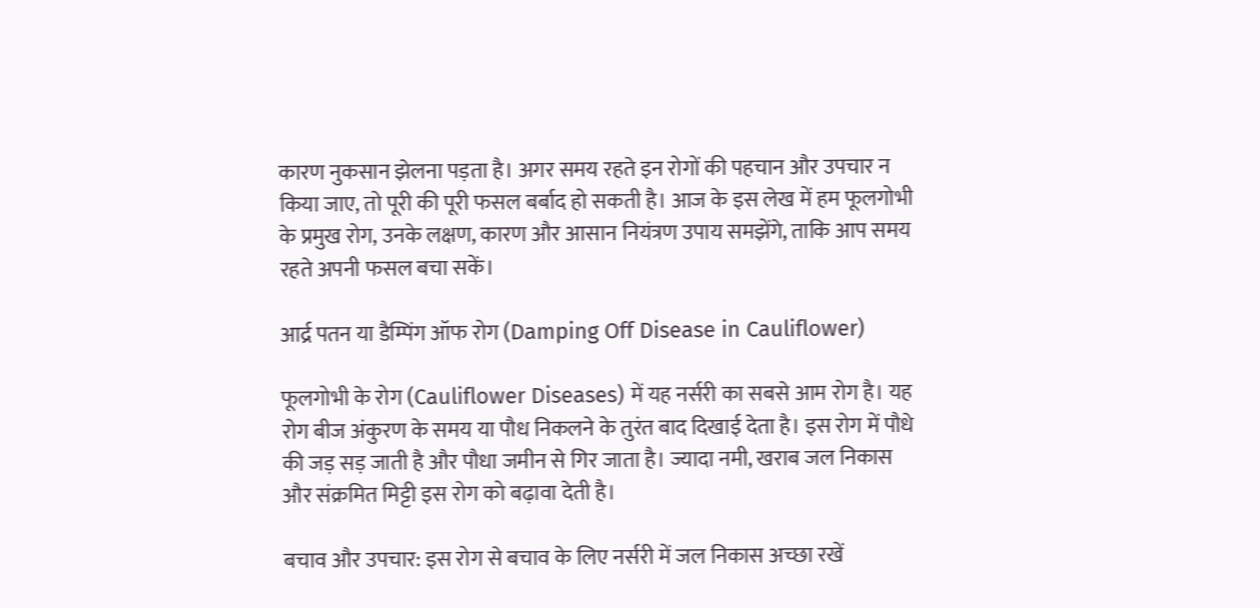कारण नुकसान झेलना पड़ता है। अगर समय रहते इन रोगों की पहचान और उपचार न किया जाए, तो पूरी की पूरी फसल बर्बाद हो सकती है। आज के इस लेख में हम फूलगोभी के प्रमुख रोग, उनके लक्षण, कारण और आसान नियंत्रण उपाय समझेंगे, ताकि आप समय रहते अपनी फसल बचा सकें।

आर्द्र पतन या डैम्पिंग ऑफ रोग (Damping Off Disease in Cauliflower)

फूलगोभी के रोग (Cauliflower Diseases) में यह नर्सरी का सबसे आम रोग है। यह रोग बीज अंकुरण के समय या पौध निकलने के तुरंत बाद दिखाई देता है। इस रोग में पौधे की जड़ सड़ जाती है और पौधा जमीन से गिर जाता है। ज्यादा नमी, खराब जल निकास और संक्रमित मिट्टी इस रोग को बढ़ावा देती है।

बचाव और उपचार: इस रोग से बचाव के लिए नर्सरी में जल निकास अच्छा रखें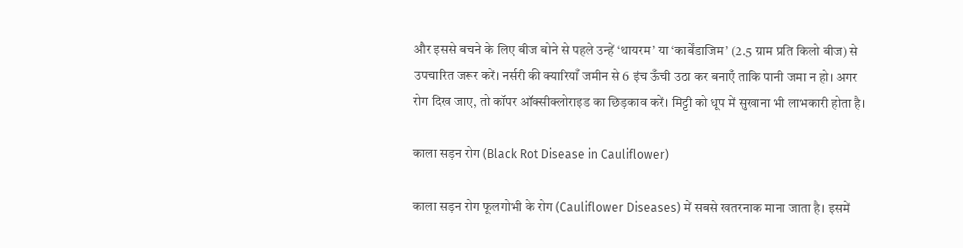और इससे बचने के लिए बीज बोने से पहले उन्हें ‘थायरम’ या ‘कार्बेंडाजिम’ (2.5 ग्राम प्रति किलो बीज) से उपचारित जरूर करें। नर्सरी की क्यारियाँ जमीन से 6 इंच ऊँची उठा कर बनाएँ ताकि पानी जमा न हो। अगर रोग दिख जाए, तो कॉपर ऑक्सीक्लोराइड का छिड़काव करें। मिट्टी को धूप में सुखाना भी लाभकारी होता है।

काला सड़न रोग (Black Rot Disease in Cauliflower)

काला सड़न रोग फूलगोभी के रोग (Cauliflower Diseases) में सबसे खतरनाक माना जाता है। इसमें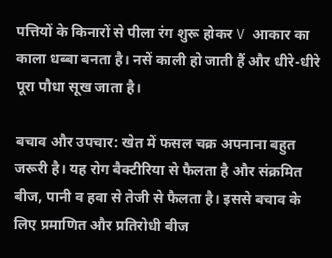पत्तियों के किनारों से पीला रंग शुरू होकर V आकार का काला धब्बा बनता है। नसें काली हो जाती हैं और धीरे-धीरे पूरा पौधा सूख जाता है।

बचाव और उपचार: खेत में फसल चक्र अपनाना बहुत जरूरी है। यह रोग बैक्टीरिया से फैलता है और संक्रमित बीज, पानी व हवा से तेजी से फैलता है। इससे बचाव के लिए प्रमाणित और प्रतिरोधी बीज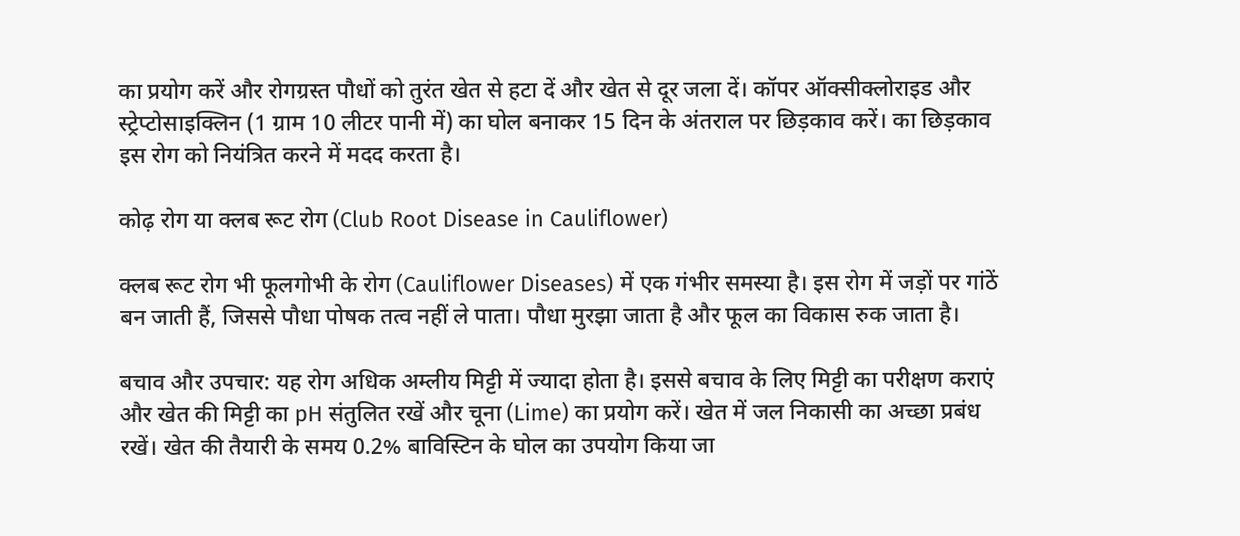का प्रयोग करें और रोगग्रस्त पौधों को तुरंत खेत से हटा दें और खेत से दूर जला दें। कॉपर ऑक्सीक्लोराइड और स्ट्रेप्टोसाइक्लिन (1 ग्राम 10 लीटर पानी में) का घोल बनाकर 15 दिन के अंतराल पर छिड़काव करें। का छिड़काव इस रोग को नियंत्रित करने में मदद करता है।

कोढ़ रोग या क्लब रूट रोग (Club Root Disease in Cauliflower)

क्लब रूट रोग भी फूलगोभी के रोग (Cauliflower Diseases) में एक गंभीर समस्या है। इस रोग में जड़ों पर गांठें बन जाती हैं, जिससे पौधा पोषक तत्व नहीं ले पाता। पौधा मुरझा जाता है और फूल का विकास रुक जाता है।

बचाव और उपचार: यह रोग अधिक अम्लीय मिट्टी में ज्यादा होता है। इससे बचाव के लिए मिट्टी का परीक्षण कराएं और खेत की मिट्टी का pH संतुलित रखें और चूना (Lime) का प्रयोग करें। खेत में जल निकासी का अच्छा प्रबंध रखें। खेत की तैयारी के समय 0.2% बाविस्टिन के घोल का उपयोग किया जा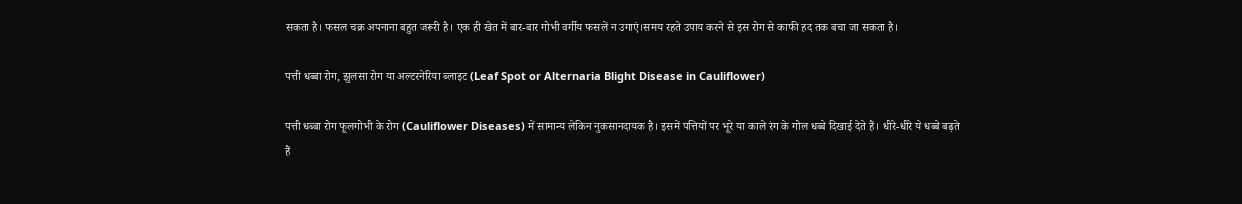सकता है। फसल चक्र अपनाना बहुत जरूरी है। एक ही खेत में बार-बार गोभी वर्गीय फसलें न उगाएं।समय रहते उपाय करने से इस रोग से काफी हद तक बचा जा सकता है।

पत्ती धब्बा रोग, झुलसा रोग या अल्टरनेरिया ब्लाइट (Leaf Spot or Alternaria Blight Disease in Cauliflower)

पत्ती धब्बा रोग फूलगोभी के रोग (Cauliflower Diseases) में सामान्य लेकिन नुकसानदायक है। इसमें पत्तियों पर भूरे या काले रंग के गोल धब्बे दिखाई देते हैं। धीरे-धीरे ये धब्बे बढ़ते हैं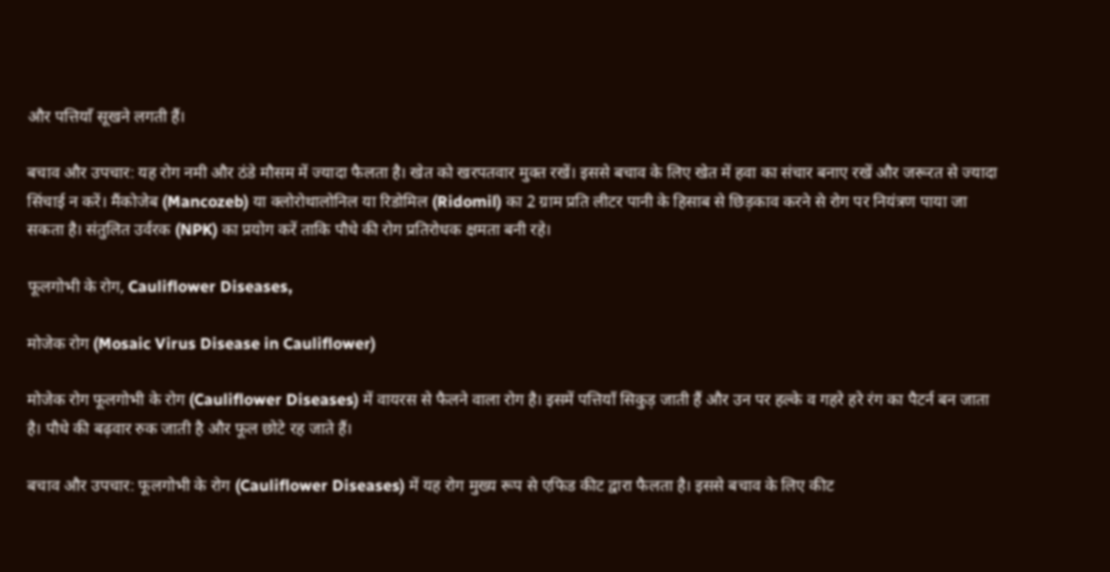और पत्तियाँ सूखने लगती हैं।

बचाव और उपचार: यह रोग नमी और ठंडे मौसम में ज्यादा फैलता है। खेत को खरपतवार मुक्त रखें। इससे बचाव के लिए खेत में हवा का संचार बनाए रखें और जरूरत से ज्यादा सिंचाई न करें। मैंकोजेब (Mancozeb) या क्लोरोथालोनिल या रिडोमिल (Ridomil) का 2 ग्राम प्रति लीटर पानी के हिसाब से छिड़काव करने से रोग पर नियंत्रण पाया जा सकता है। संतुलित उर्वरक (NPK) का प्रयोग करें ताकि पौधे की रोग प्रतिरोधक क्षमता बनी रहे।

फूलगोभी के रोग, Cauliflower Diseases,

मोजेक रोग (Mosaic Virus Disease in Cauliflower)

मोजेक रोग फूलगोभी के रोग (Cauliflower Diseases) में वायरस से फैलने वाला रोग है। इसमें पत्तियाँ सिकुड़ जाती हैं और उन पर हल्के व गहरे हरे रंग का पैटर्न बन जाता है। पौधे की बढ़वार रुक जाती है और फूल छोटे रह जाते हैं।

बचाव और उपचार: फूलगोभी के रोग (Cauliflower Diseases) में यह रोग मुख्य रूप से एफिड कीट द्वारा फैलता है। इससे बचाव के लिए कीट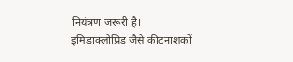नियंत्रण जरूरी है। इमिडाक्लोप्रिड जैसे कीटनाशकों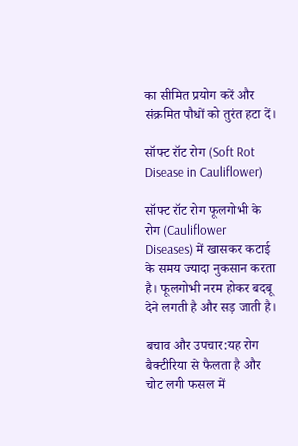का सीमित प्रयोग करें और संक्रमित पौधों को तुरंत हटा दें।

सॉफ्ट रॉट रोग (Soft Rot Disease in Cauliflower)

सॉफ्ट रॉट रोग फूलगोभी के रोग (Cauliflower Diseases) में खासकर कटाई के समय ज्यादा नुकसान करता है। फूलगोभी नरम होकर बदबू देने लगती है और सड़ जाती है।

बचाव और उपचार:यह रोग बैक्टीरिया से फैलता है और चोट लगी फसल में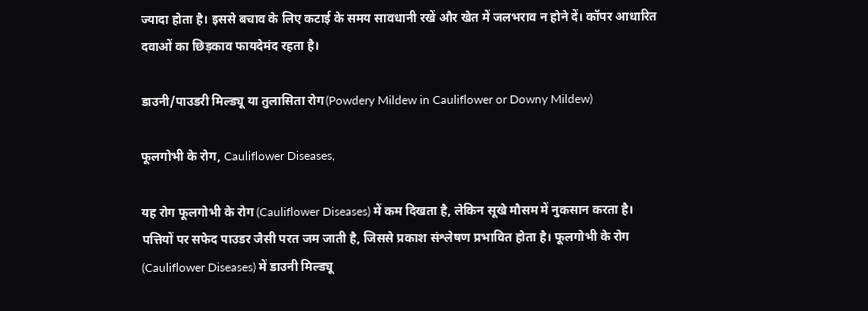ज्यादा होता है। इससे बचाव के लिए कटाई के समय सावधानी रखें और खेत में जलभराव न होने दें। कॉपर आधारित दवाओं का छिड़काव फायदेमंद रहता है।

डाउनी/पाउडरी मिल्ड्यू या तुलासिता रोग(Powdery Mildew in Cauliflower or Downy Mildew)

फूलगोभी के रोग, Cauliflower Diseases,

यह रोग फूलगोभी के रोग (Cauliflower Diseases) में कम दिखता है, लेकिन सूखे मौसम में नुकसान करता है। पत्तियों पर सफेद पाउडर जैसी परत जम जाती है, जिससे प्रकाश संश्लेषण प्रभावित होता है। फूलगोभी के रोग (Cauliflower Diseases) में डाउनी मिल्ड्यू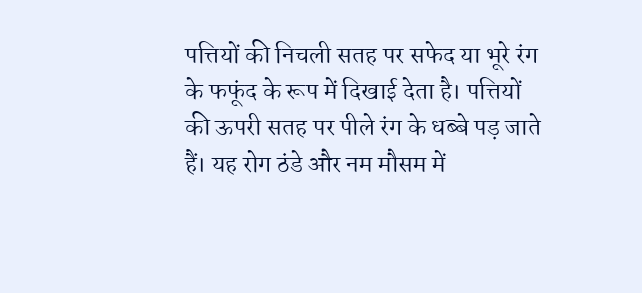पत्तियों की निचली सतह पर सफेद या भूरे रंग के फफूंद के रूप में दिखाई देता है। पत्तियों की ऊपरी सतह पर पीले रंग के धब्बे पड़ जाते हैं। यह रोग ठंडे और नम मौसम में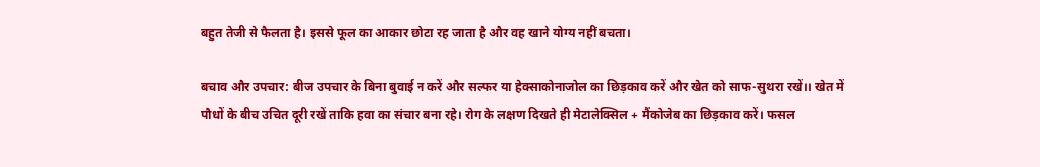बहुत तेजी से फैलता है। इससे फूल का आकार छोटा रह जाता है और वह खाने योग्य नहीं बचता।

बचाव और उपचार: बीज उपचार के बिना बुवाई न करें और सल्फर या हेक्साकोनाजोल का छिड़काव करें और खेत को साफ-सुथरा रखें।। खेत में पौधों के बीच उचित दूरी रखें ताकि हवा का संचार बना रहे। रोग के लक्षण दिखते ही मेटालेक्सिल + मैंकोजेब का छिड़काव करें। फसल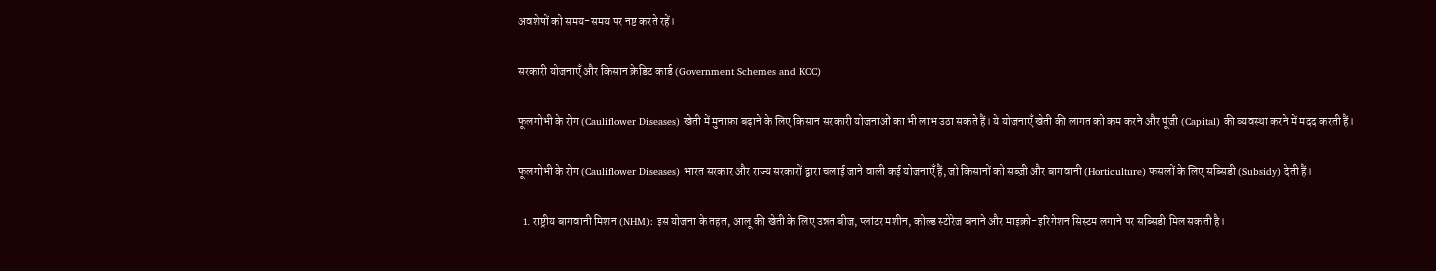अवशेषों को समय-समय पर नष्ट करते रहें।

सरकारी योजनाएँ और किसान क्रेडिट कार्ड (Government Schemes and KCC)

फूलगोभी के रोग (Cauliflower Diseases) खेती में मुनाफ़ा बढ़ाने के लिए किसान सरकारी योजनाओं का भी लाभ उठा सकते हैं। ये योजनाएँ खेती की लागत को कम करने और पूंजी (Capital) की व्यवस्था करने में मदद करती हैं।

फूलगोभी के रोग (Cauliflower Diseases) भारत सरकार और राज्य सरकारों द्वारा चलाई जाने वाली कई योजनाएँ हैं, जो किसानों को सब्ज़ी और बागवानी (Horticulture) फसलों के लिए सब्सिडी (Subsidy) देती हैं।

  1. राष्ट्रीय बागवानी मिशन (NHM): इस योजना के तहत, आलू की खेती के लिए उन्नत बीज, प्लांटर मशीन, कोल्ड स्टोरेज बनाने और माइक्रो-इरिगेशन सिस्टम लगाने पर सब्सिडी मिल सकती है।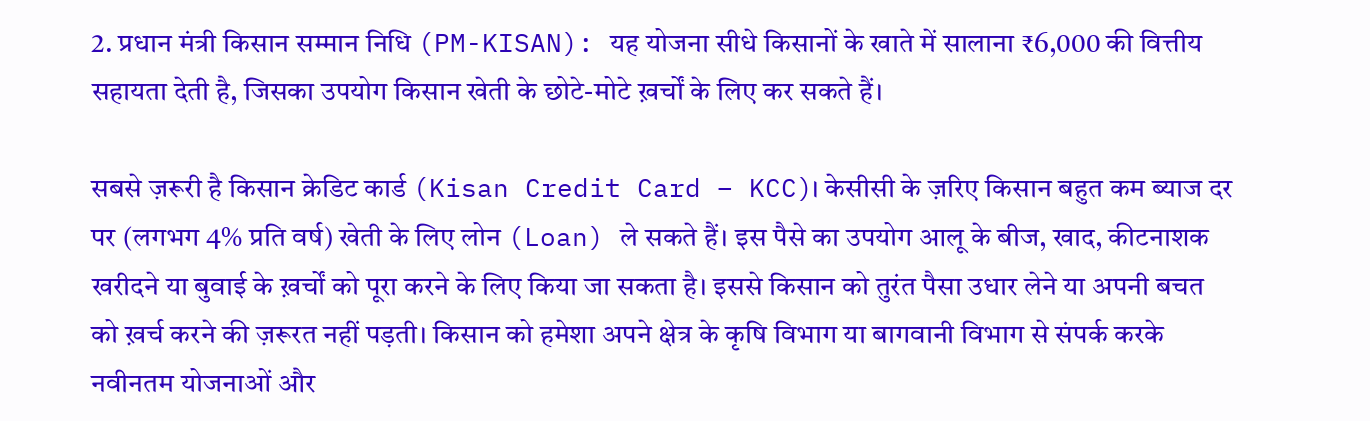2. प्रधान मंत्री किसान सम्मान निधि (PM-KISAN): यह योजना सीधे किसानों के खाते में सालाना ₹6,000 की वित्तीय सहायता देती है, जिसका उपयोग किसान खेती के छोटे-मोटे ख़र्चों के लिए कर सकते हैं।

सबसे ज़रूरी है किसान क्रेडिट कार्ड (Kisan Credit Card – KCC)। केसीसी के ज़रिए किसान बहुत कम ब्याज दर पर (लगभग 4% प्रति वर्ष) खेती के लिए लोन (Loan) ले सकते हैं। इस पैसे का उपयोग आलू के बीज, खाद, कीटनाशक खरीदने या बुवाई के ख़र्चों को पूरा करने के लिए किया जा सकता है। इससे किसान को तुरंत पैसा उधार लेने या अपनी बचत को ख़र्च करने की ज़रूरत नहीं पड़ती। किसान को हमेशा अपने क्षेत्र के कृषि विभाग या बागवानी विभाग से संपर्क करके नवीनतम योजनाओं और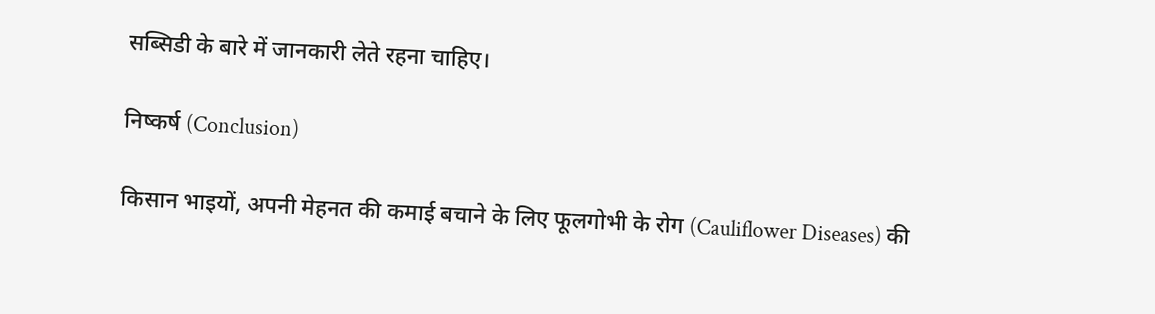सब्सिडी के बारे में जानकारी लेते रहना चाहिए।

निष्कर्ष (Conclusion)

किसान भाइयों, अपनी मेहनत की कमाई बचाने के लिए फूलगोभी के रोग (Cauliflower Diseases) की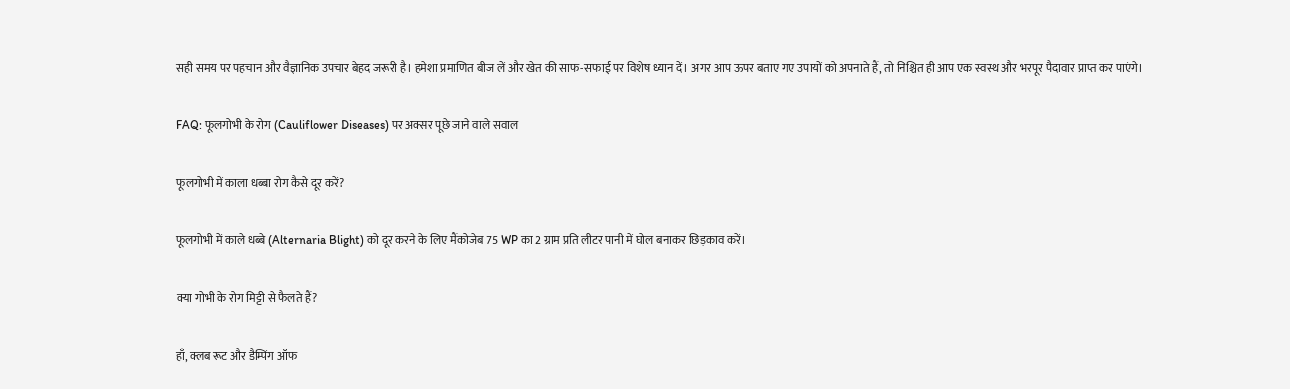सही समय पर पहचान और वैज्ञानिक उपचार बेहद जरूरी है। हमेशा प्रमाणित बीज लें और खेत की साफ-सफाई पर विशेष ध्यान दें। अगर आप ऊपर बताए गए उपायों को अपनाते हैं, तो निश्चित ही आप एक स्वस्थ और भरपूर पैदावार प्राप्त कर पाएंगे।

FAQ: फूलगोभी के रोग (Cauliflower Diseases) पर अक्सर पूछे जाने वाले सवाल

फूलगोभी में काला धब्बा रोग कैसे दूर करें?

फूलगोभी में काले धब्बे (Alternaria Blight) को दूर करने के लिए मैंकोजेब 75 WP का 2 ग्राम प्रति लीटर पानी में घोल बनाकर छिड़काव करें।

क्या गोभी के रोग मिट्टी से फैलते हैं?

हाँ, क्लब रूट और डैम्पिंग ऑफ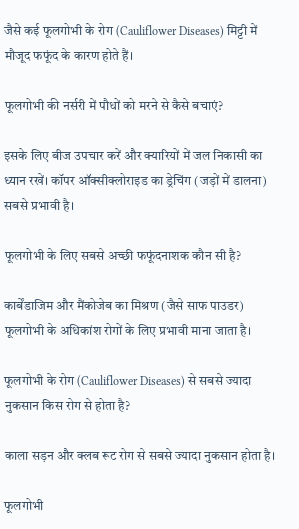जैसे कई फूलगोभी के रोग (Cauliflower Diseases) मिट्टी में मौजूद फफूंद के कारण होते हैं।

फूलगोभी की नर्सरी में पौधों को मरने से कैसे बचाएं?

इसके लिए बीज उपचार करें और क्यारियों में जल निकासी का ध्यान रखें। कॉपर ऑक्सीक्लोराइड का ड्रेचिंग (जड़ों में डालना) सबसे प्रभावी है।

फूलगोभी के लिए सबसे अच्छी फफूंदनाशक कौन सी है?

कार्बेंडाजिम और मैंकोजेब का मिश्रण (जैसे साफ पाउडर) फूलगोभी के अधिकांश रोगों के लिए प्रभावी माना जाता है।

फूलगोभी के रोग (Cauliflower Diseases) से सबसे ज्यादा नुकसान किस रोग से होता है?

काला सड़न और क्लब रूट रोग से सबसे ज्यादा नुकसान होता है।

फूलगोभी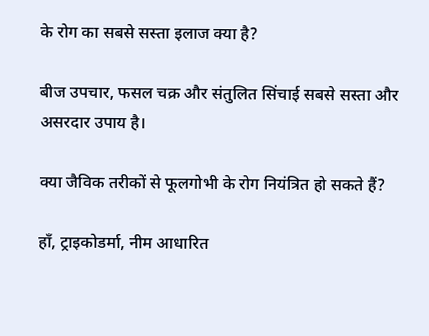के रोग का सबसे सस्ता इलाज क्या है?

बीज उपचार, फसल चक्र और संतुलित सिंचाई सबसे सस्ता और असरदार उपाय है।

क्या जैविक तरीकों से फूलगोभी के रोग नियंत्रित हो सकते हैं?

हाँ, ट्राइकोडर्मा, नीम आधारित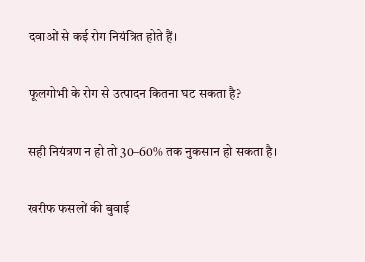दवाओं से कई रोग नियंत्रित होते हैं।

फूलगोभी के रोग से उत्पादन कितना घट सकता है?

सही नियंत्रण न हो तो 30–60% तक नुकसान हो सकता है।

खरीफ फसलों की बुवाई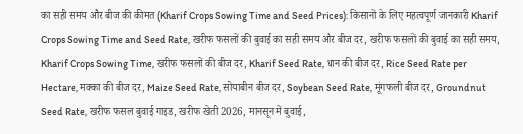का सही समय और बीज की कीमत (Kharif Crops Sowing Time and Seed Prices): किसानों के लिए महत्वपूर्ण जानकारी Kharif Crops Sowing Time and Seed Rate, खरीफ फसलों की बुवाई का सही समय और बीज दर, खरीफ फसलों की बुवाई का सही समय, Kharif Crops Sowing Time, खरीफ फसलों की बीज दर, Kharif Seed Rate, धान की बीज दर, Rice Seed Rate per Hectare, मक्का की बीज दर, Maize Seed Rate, सोयाबीन बीज दर, Soybean Seed Rate, मूंगफली बीज दर, Groundnut Seed Rate, खरीफ फसल बुवाई गाइड, खरीफ खेती 2026, मानसून में बुवाई,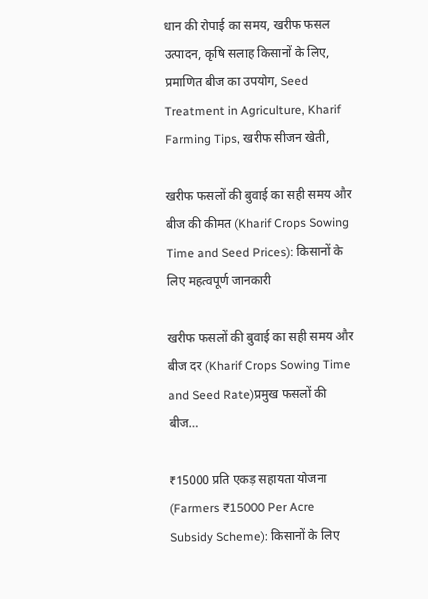धान की रोपाई का समय, खरीफ फसल उत्पादन, कृषि सलाह किसानों के लिए, प्रमाणित बीज का उपयोग, Seed Treatment in Agriculture, Kharif Farming Tips, खरीफ सीजन खेती,

खरीफ फसलों की बुवाई का सही समय और बीज की कीमत (Kharif Crops Sowing Time and Seed Prices): किसानों के लिए महत्वपूर्ण जानकारी

खरीफ फसलों की बुवाई का सही समय और बीज दर (Kharif Crops Sowing Time and Seed Rate)प्रमुख फसलों की बीज…

₹15000 प्रति एकड़ सहायता योजना (Farmers ₹15000 Per Acre Subsidy Scheme): किसानों के लिए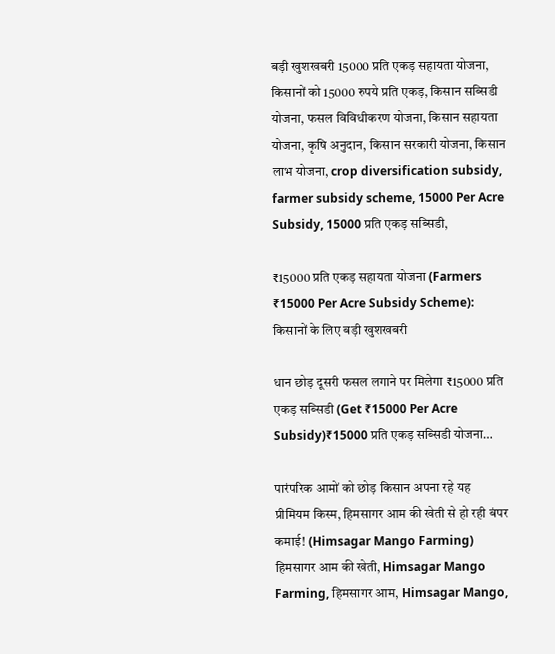बड़ी खुशखबरी 15000 प्रति एकड़ सहायता योजना, किसानों को 15000 रुपये प्रति एकड़, किसान सब्सिडी योजना, फसल विविधीकरण योजना, किसान सहायता योजना, कृषि अनुदान, किसान सरकारी योजना, किसान लाभ योजना, crop diversification subsidy, farmer subsidy scheme, 15000 Per Acre Subsidy, 15000 प्रति एकड़ सब्सिडी,

₹15000 प्रति एकड़ सहायता योजना (Farmers ₹15000 Per Acre Subsidy Scheme): किसानों के लिए बड़ी खुशखबरी

धान छोड़ दूसरी फसल लगाने पर मिलेगा ₹15000 प्रति एकड़ सब्सिडी (Get ₹15000 Per Acre Subsidy)₹15000 प्रति एकड़ सब्सिडी योजना…

पारंपरिक आमों को छोड़ किसान अपना रहे यह प्रीमियम किस्म, हिमसागर आम की खेती से हो रही बंपर कमाई! (Himsagar Mango Farming) हिमसागर आम की खेती, Himsagar Mango Farming, हिमसागर आम, Himsagar Mango,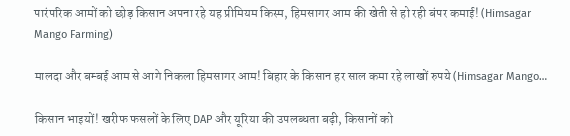पारंपरिक आमों को छोड़ किसान अपना रहे यह प्रीमियम किस्म, हिमसागर आम की खेती से हो रही बंपर कमाई! (Himsagar Mango Farming)

मालदा और बम्बई आम से आगे निकला हिमसागर आम! बिहार के किसान हर साल कमा रहे लाखों रुपये (Himsagar Mango…

किसान भाइयों! खरीफ फसलों के लिए DAP और यूरिया की उपलब्धता बढ़ी, किसानों को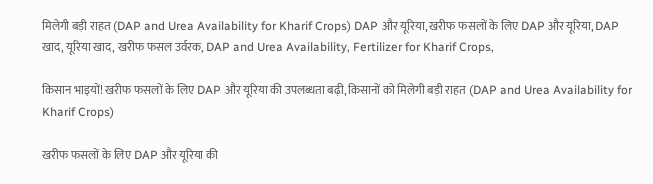मिलेगी बड़ी राहत (DAP and Urea Availability for Kharif Crops) DAP और यूरिया, खरीफ फसलों के लिए DAP और यूरिया, DAP खाद, यूरिया खाद, खरीफ फसल उर्वरक, DAP and Urea Availability, Fertilizer for Kharif Crops,

किसान भाइयों! खरीफ फसलों के लिए DAP और यूरिया की उपलब्धता बढ़ी, किसानों को मिलेगी बड़ी राहत (DAP and Urea Availability for Kharif Crops)

खरीफ फसलों के लिए DAP और यूरिया की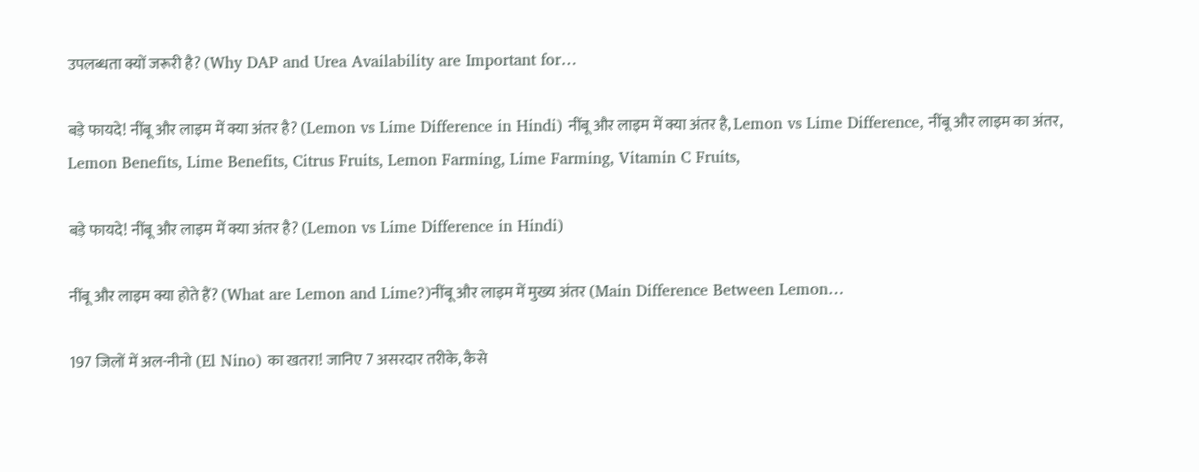उपलब्धता क्यों जरूरी है? (Why DAP and Urea Availability are Important for…

बड़े फायदे! नींबू और लाइम में क्या अंतर है? (Lemon vs Lime Difference in Hindi) नींबू और लाइम में क्या अंतर है, Lemon vs Lime Difference, नींबू और लाइम का अंतर, Lemon Benefits, Lime Benefits, Citrus Fruits, Lemon Farming, Lime Farming, Vitamin C Fruits,

बड़े फायदे! नींबू और लाइम में क्या अंतर है? (Lemon vs Lime Difference in Hindi)

नींबू और लाइम क्या होते हैं? (What are Lemon and Lime?)नींबू और लाइम में मुख्य अंतर (Main Difference Between Lemon…

197 जिलों में अल-नीनो (El Nino) का खतरा! जानिए 7 असरदार तरीके, कैसे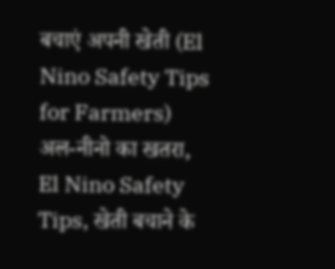बचाएं अपनी खेती (El Nino Safety Tips for Farmers) अल-नीनो का खतरा, El Nino Safety Tips, खेती बचाने के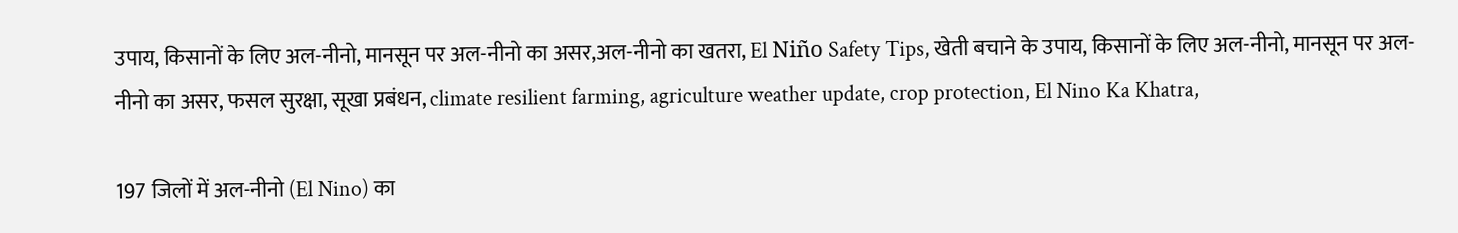उपाय, किसानों के लिए अल-नीनो, मानसून पर अल-नीनो का असर,अल-नीनो का खतरा, El Niño Safety Tips, खेती बचाने के उपाय, किसानों के लिए अल-नीनो, मानसून पर अल-नीनो का असर, फसल सुरक्षा, सूखा प्रबंधन, climate resilient farming, agriculture weather update, crop protection, El Nino Ka Khatra,

197 जिलों में अल-नीनो (El Nino) का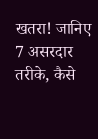खतरा! जानिए 7 असरदार तरीके, कैसे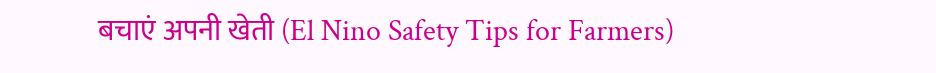बचाएं अपनी खेती (El Nino Safety Tips for Farmers)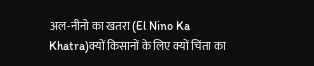अल-नीनो का खतरा (El Nino Ka Khatra)क्यों किसानों के लिए क्यों चिंता का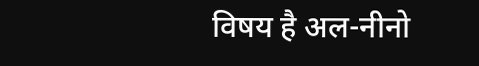विषय है अल-नीनो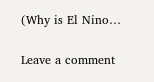(Why is El Nino…

Leave a comment